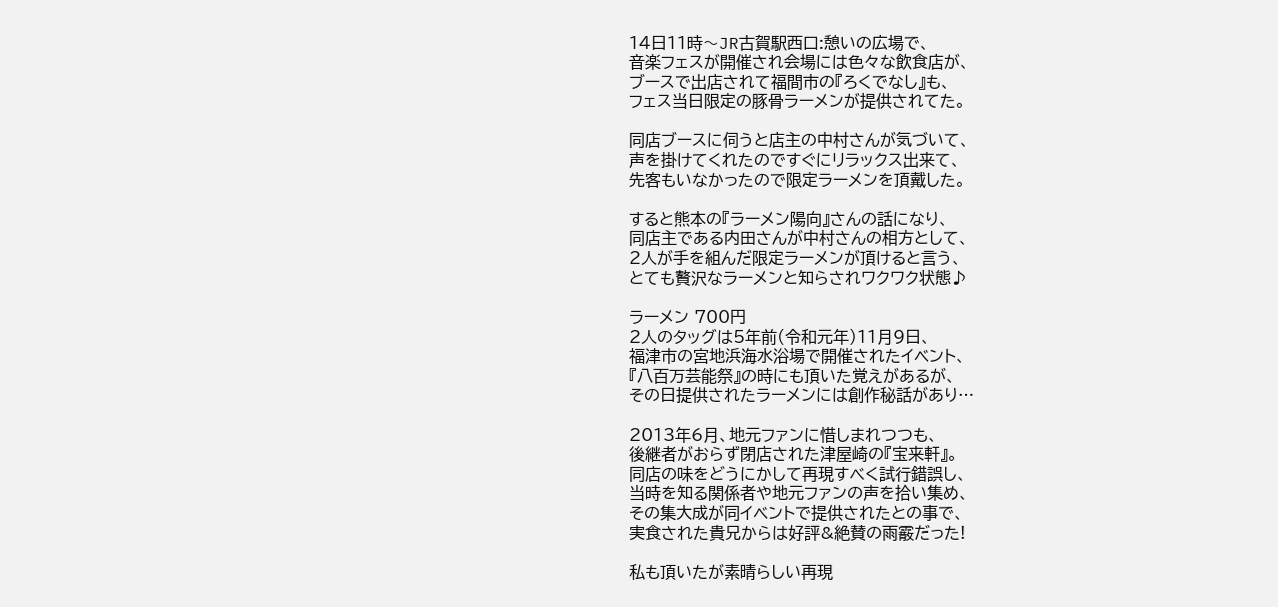14日11時〜JR古賀駅西口:憩いの広場で、
音楽フェスが開催され会場には色々な飲食店が、
ブースで出店されて福間市の『ろくでなし』も、
フェス当日限定の豚骨ラーメンが提供されてた。

同店ブースに伺うと店主の中村さんが気づいて、
声を掛けてくれたのですぐにリラックス出来て、
先客もいなかったので限定ラーメンを頂戴した。

すると熊本の『ラーメン陽向』さんの話になり、
同店主である内田さんが中村さんの相方として、
2人が手を組んだ限定ラーメンが頂けると言う、
とても贅沢なラーメンと知らされワクワク状態♪

ラーメン 700円
2人のタッグは5年前(令和元年)11月9日、
福津市の宮地浜海水浴場で開催されたイベント、
『八百万芸能祭』の時にも頂いた覚えがあるが、
その日提供されたラーメンには創作秘話があり…

2013年6月、地元ファンに惜しまれつつも、
後継者がおらず閉店された津屋崎の『宝来軒』。
同店の味をどうにかして再現すべく試行錯誤し、
当時を知る関係者や地元ファンの声を拾い集め、
その集大成が同イベントで提供されたとの事で、
実食された貴兄からは好評&絶賛の雨霰だった!

私も頂いたが素晴らしい再現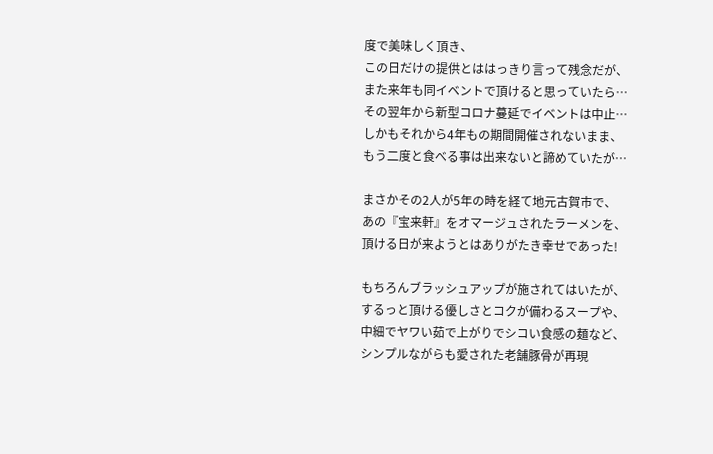度で美味しく頂き、
この日だけの提供とははっきり言って残念だが、
また来年も同イベントで頂けると思っていたら…
その翌年から新型コロナ蔓延でイベントは中止…
しかもそれから4年もの期間開催されないまま、
もう二度と食べる事は出来ないと諦めていたが…

まさかその2人が5年の時を経て地元古賀市で、
あの『宝来軒』をオマージュされたラーメンを、
頂ける日が来ようとはありがたき幸せであった!

もちろんブラッシュアップが施されてはいたが、
するっと頂ける優しさとコクが備わるスープや、
中細でヤワい茹で上がりでシコい食感の麺など、
シンプルながらも愛された老舗豚骨が再現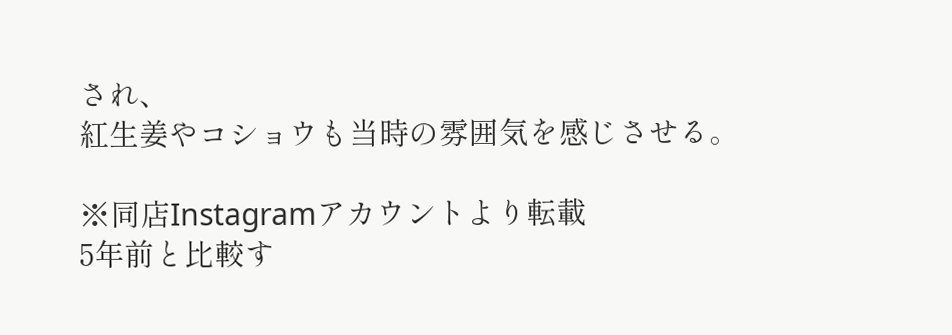され、
紅生姜やコショウも当時の雰囲気を感じさせる。

※同店Instagramアカウントより転載
5年前と比較す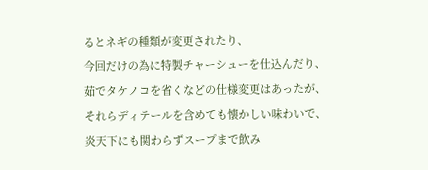るとネギの種類が変更されたり、
今回だけの為に特製チャーシューを仕込んだり、
茹でタケノコを省くなどの仕様変更はあったが、
それらディテールを含めても懐かしい味わいで、
炎天下にも関わらずスープまで飲み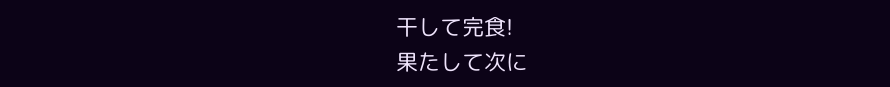干して完食!
果たして次に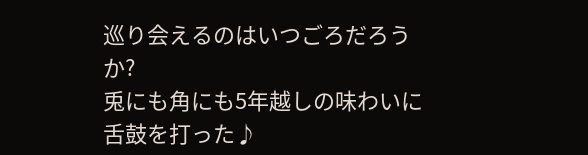巡り会えるのはいつごろだろうか?
兎にも角にも5年越しの味わいに舌鼓を打った♪